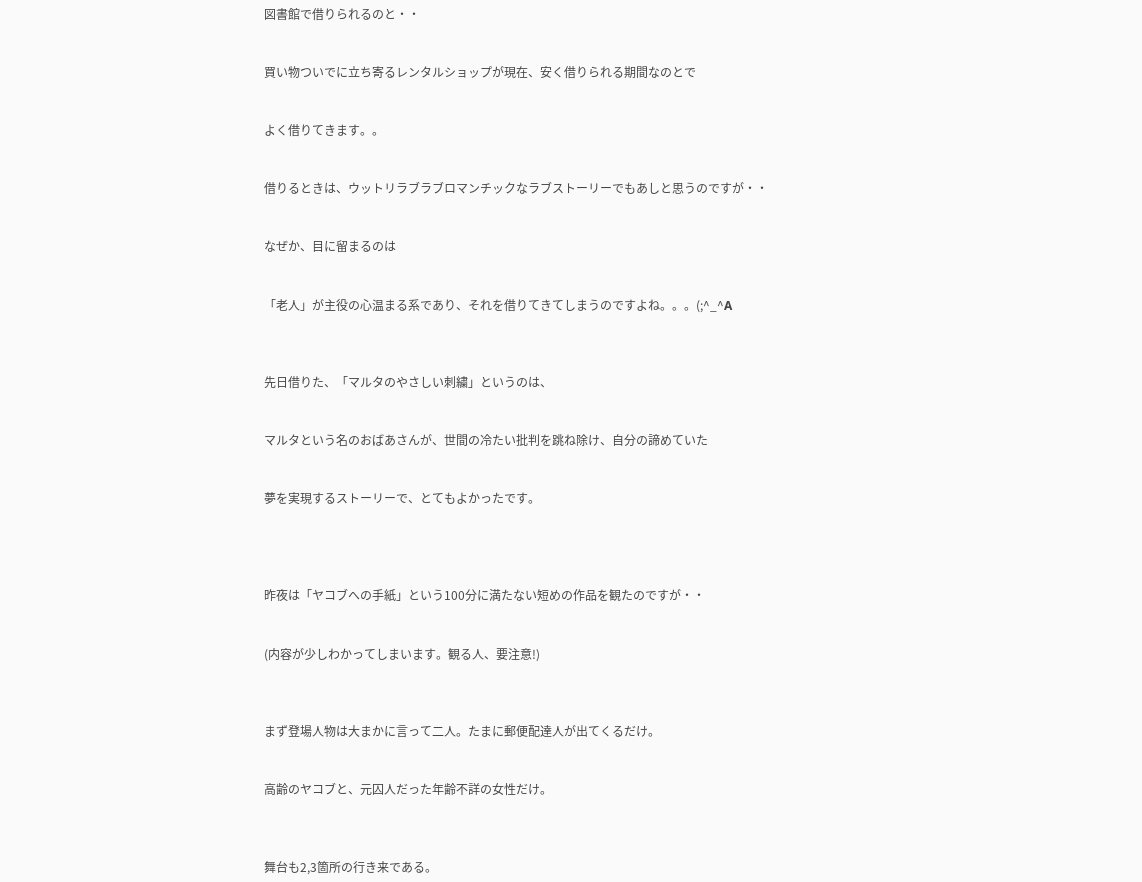図書館で借りられるのと・・


買い物ついでに立ち寄るレンタルショップが現在、安く借りられる期間なのとで


よく借りてきます。。


借りるときは、ウットリラブラブロマンチックなラブストーリーでもあしと思うのですが・・


なぜか、目に留まるのは


「老人」が主役の心温まる系であり、それを借りてきてしまうのですよね。。。(;^_^A



先日借りた、「マルタのやさしい刺繍」というのは、


マルタという名のおばあさんが、世間の冷たい批判を跳ね除け、自分の諦めていた


夢を実現するストーリーで、とてもよかったです。




昨夜は「ヤコブへの手紙」という100分に満たない短めの作品を観たのですが・・


(内容が少しわかってしまいます。観る人、要注意!)



まず登場人物は大まかに言って二人。たまに郵便配達人が出てくるだけ。


高齢のヤコブと、元囚人だった年齢不詳の女性だけ。



舞台も2,3箇所の行き来である。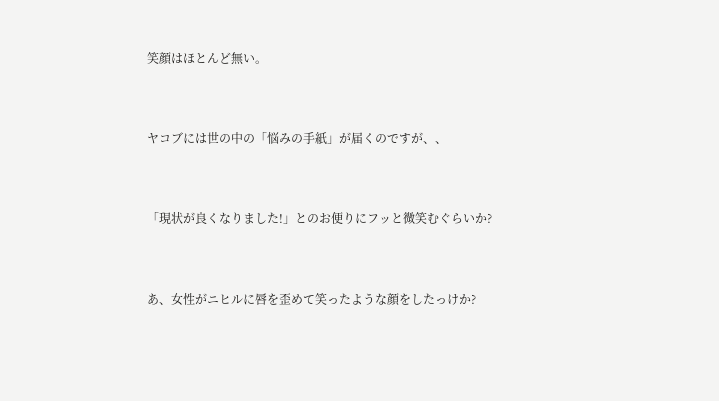笑顔はほとんど無い。


ヤコブには世の中の「悩みの手紙」が届くのですが、、


「現状が良くなりました!」とのお便りにフッと微笑むぐらいか?


あ、女性がニヒルに唇を歪めて笑ったような顔をしたっけか?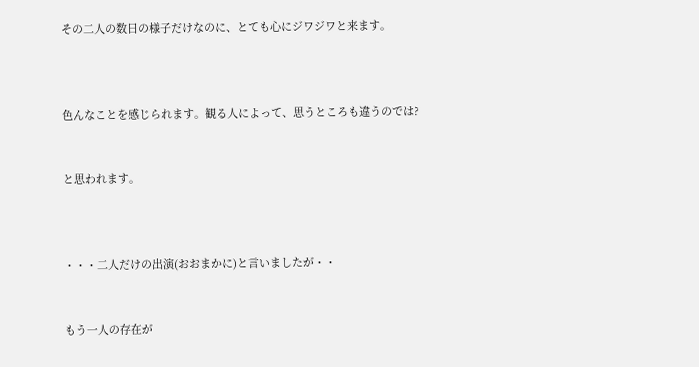その二人の数日の様子だけなのに、とても心にジワジワと来ます。



色んなことを感じられます。観る人によって、思うところも違うのでは?


と思われます。



・・・二人だけの出演(おおまかに)と言いましたが・・


もう一人の存在が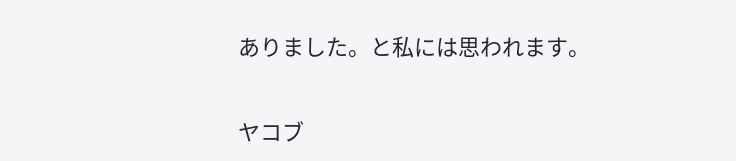ありました。と私には思われます。


ヤコブ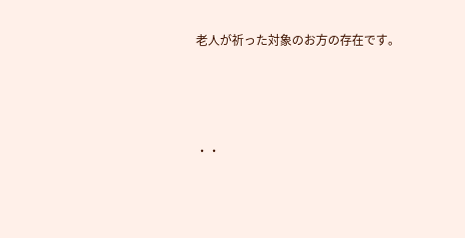老人が祈った対象のお方の存在です。




・・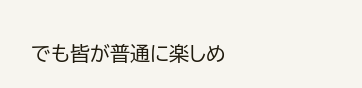でも皆が普通に楽しめ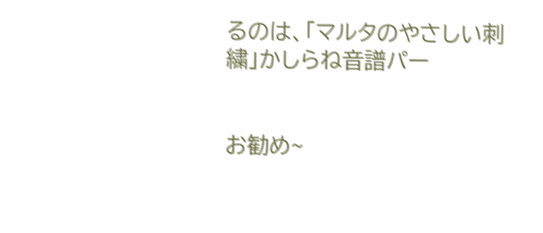るのは、「マルタのやさしい刺繍」かしらね音譜パー


お勧め~